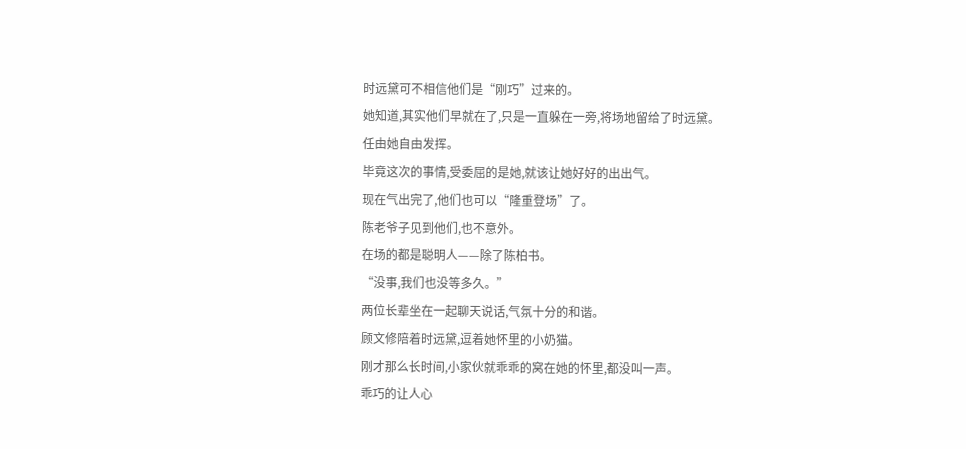时远黛可不相信他们是“刚巧”过来的。
她知道,其实他们早就在了,只是一直躲在一旁,将场地留给了时远黛。
任由她自由发挥。
毕竟这次的事情,受委屈的是她,就该让她好好的出出气。
现在气出完了,他们也可以“隆重登场”了。
陈老爷子见到他们,也不意外。
在场的都是聪明人——除了陈柏书。
“没事,我们也没等多久。”
两位长辈坐在一起聊天说话,气氛十分的和谐。
顾文修陪着时远黛,逗着她怀里的小奶猫。
刚才那么长时间,小家伙就乖乖的窝在她的怀里,都没叫一声。
乖巧的让人心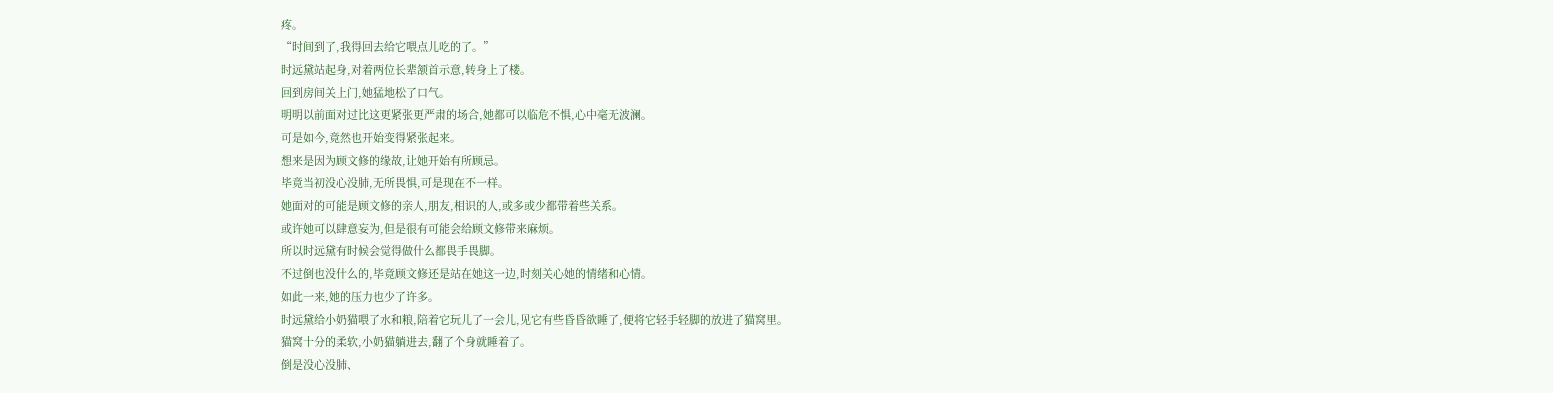疼。
“时间到了,我得回去给它喂点儿吃的了。”
时远黛站起身,对着两位长辈颔首示意,转身上了楼。
回到房间关上门,她猛地松了口气。
明明以前面对过比这更紧张更严肃的场合,她都可以临危不惧,心中毫无波澜。
可是如今,竟然也开始变得紧张起来。
想来是因为顾文修的缘故,让她开始有所顾忌。
毕竟当初没心没肺,无所畏惧,可是现在不一样。
她面对的可能是顾文修的亲人,朋友,相识的人,或多或少都带着些关系。
或许她可以肆意妄为,但是很有可能会给顾文修带来麻烦。
所以时远黛有时候会觉得做什么都畏手畏脚。
不过倒也没什么的,毕竟顾文修还是站在她这一边,时刻关心她的情绪和心情。
如此一来,她的压力也少了许多。
时远黛给小奶猫喂了水和粮,陪着它玩儿了一会儿,见它有些昏昏欲睡了,便将它轻手轻脚的放进了猫窝里。
猫窝十分的柔软,小奶猫躺进去,翻了个身就睡着了。
倒是没心没肺、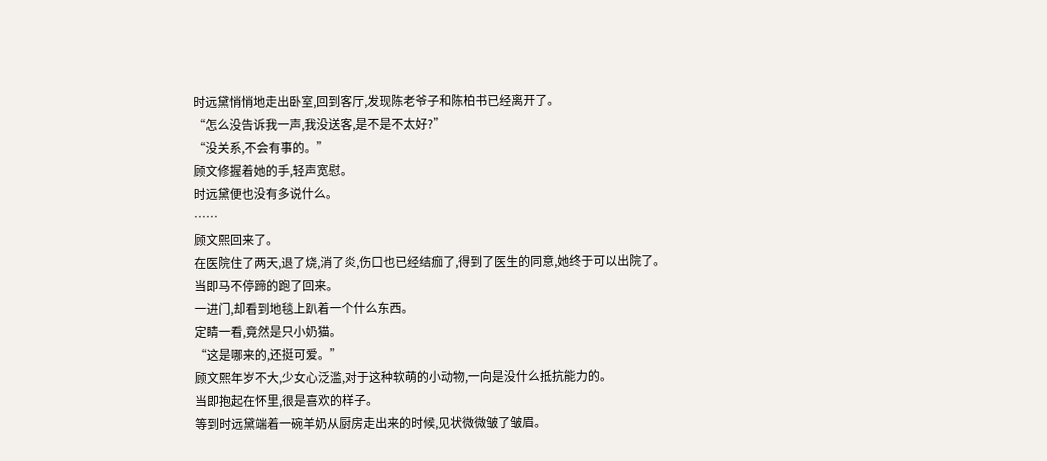时远黛悄悄地走出卧室,回到客厅,发现陈老爷子和陈柏书已经离开了。
“怎么没告诉我一声,我没送客,是不是不太好?”
“没关系,不会有事的。”
顾文修握着她的手,轻声宽慰。
时远黛便也没有多说什么。
……
顾文熙回来了。
在医院住了两天,退了烧,消了炎,伤口也已经结痂了,得到了医生的同意,她终于可以出院了。
当即马不停蹄的跑了回来。
一进门,却看到地毯上趴着一个什么东西。
定睛一看,竟然是只小奶猫。
“这是哪来的,还挺可爱。”
顾文熙年岁不大,少女心泛滥,对于这种软萌的小动物,一向是没什么抵抗能力的。
当即抱起在怀里,很是喜欢的样子。
等到时远黛端着一碗羊奶从厨房走出来的时候,见状微微皱了皱眉。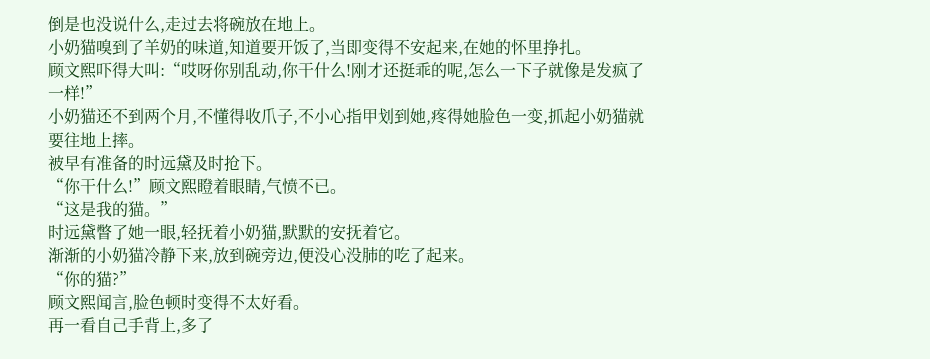倒是也没说什么,走过去将碗放在地上。
小奶猫嗅到了羊奶的味道,知道要开饭了,当即变得不安起来,在她的怀里挣扎。
顾文熙吓得大叫:“哎呀你别乱动,你干什么!刚才还挺乖的呢,怎么一下子就像是发疯了一样!”
小奶猫还不到两个月,不懂得收爪子,不小心指甲划到她,疼得她脸色一变,抓起小奶猫就要往地上摔。
被早有准备的时远黛及时抢下。
“你干什么!”顾文熙瞪着眼睛,气愤不已。
“这是我的猫。”
时远黛瞥了她一眼,轻抚着小奶猫,默默的安抚着它。
渐渐的小奶猫冷静下来,放到碗旁边,便没心没肺的吃了起来。
“你的猫?”
顾文熙闻言,脸色顿时变得不太好看。
再一看自己手背上,多了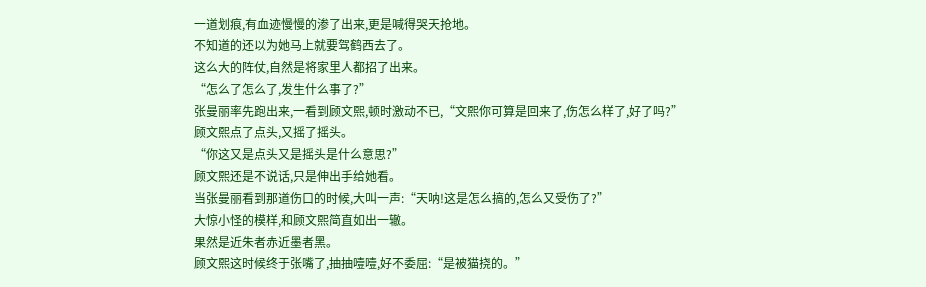一道划痕,有血迹慢慢的渗了出来,更是喊得哭天抢地。
不知道的还以为她马上就要驾鹤西去了。
这么大的阵仗,自然是将家里人都招了出来。
“怎么了怎么了,发生什么事了?”
张曼丽率先跑出来,一看到顾文熙,顿时激动不已,“文熙你可算是回来了,伤怎么样了,好了吗?”
顾文熙点了点头,又摇了摇头。
“你这又是点头又是摇头是什么意思?”
顾文熙还是不说话,只是伸出手给她看。
当张曼丽看到那道伤口的时候,大叫一声:“天呐!这是怎么搞的,怎么又受伤了?”
大惊小怪的模样,和顾文熙简直如出一辙。
果然是近朱者赤近墨者黑。
顾文熙这时候终于张嘴了,抽抽噎噎,好不委屈:“是被猫挠的。”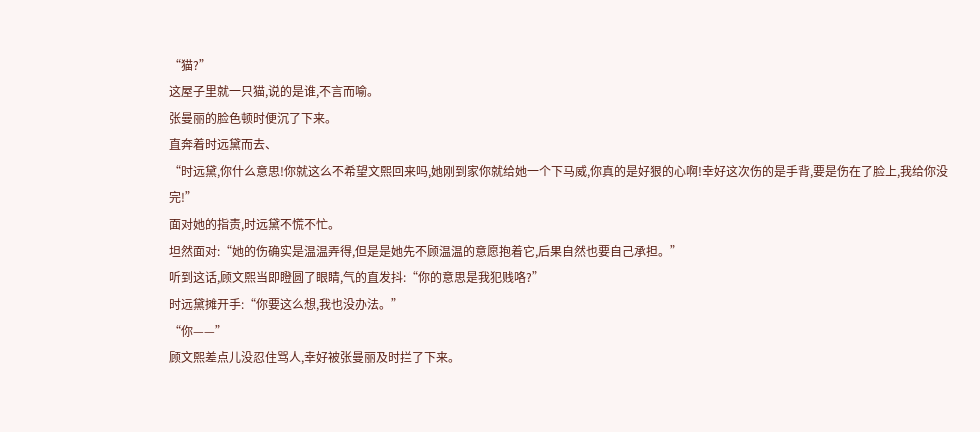“猫?”
这屋子里就一只猫,说的是谁,不言而喻。
张曼丽的脸色顿时便沉了下来。
直奔着时远黛而去、
“时远黛,你什么意思!你就这么不希望文熙回来吗,她刚到家你就给她一个下马威,你真的是好狠的心啊!幸好这次伤的是手背,要是伤在了脸上,我给你没完!”
面对她的指责,时远黛不慌不忙。
坦然面对:“她的伤确实是温温弄得,但是是她先不顾温温的意愿抱着它,后果自然也要自己承担。”
听到这话,顾文熙当即瞪圆了眼睛,气的直发抖:“你的意思是我犯贱咯?”
时远黛摊开手:“你要这么想,我也没办法。”
“你——”
顾文熙差点儿没忍住骂人,幸好被张曼丽及时拦了下来。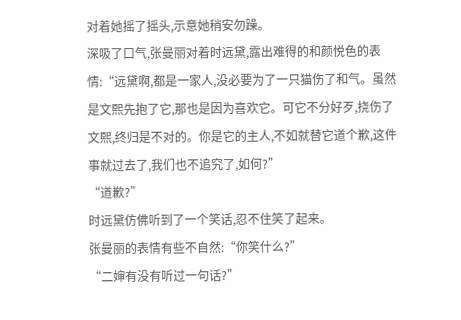对着她摇了摇头,示意她稍安勿躁。
深吸了口气,张曼丽对着时远黛,露出难得的和颜悦色的表情:“远黛啊,都是一家人,没必要为了一只猫伤了和气。虽然是文熙先抱了它,那也是因为喜欢它。可它不分好歹,挠伤了文熙,终归是不对的。你是它的主人,不如就替它道个歉,这件事就过去了,我们也不追究了,如何?”
“道歉?”
时远黛仿佛听到了一个笑话,忍不住笑了起来。
张曼丽的表情有些不自然:“你笑什么?”
“二婶有没有听过一句话?”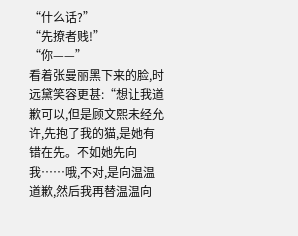“什么话?”
“先撩者贱!”
“你——”
看着张曼丽黑下来的脸,时远黛笑容更甚:“想让我道歉可以,但是顾文熙未经允许,先抱了我的猫,是她有错在先。不如她先向我……哦,不对,是向温温道歉,然后我再替温温向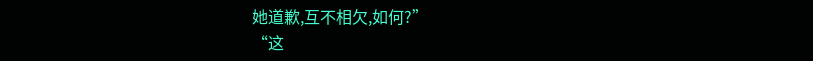她道歉,互不相欠,如何?”
“这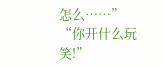怎么……”
“你开什么玩笑!”